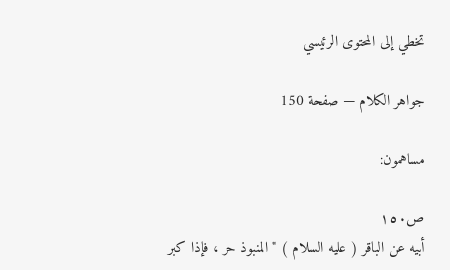تخطي إلى المحتوى الرئيسي

جواهر الكلام — صفحة 150

مساهمون:

ص١٥٠
أبيه عن الباقر ( عليه السلام ) " المنبوذ حر ، فإذا كبر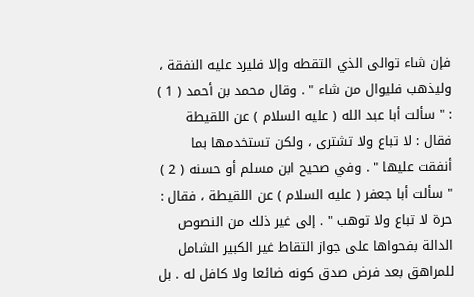فإن شاء توالى الذي التقطه وإلا فليرد عليه النفقة ، وليذهب فليوال من شاء " . وقال محمد بن أحمد ( 1 ) : " سألت أبا عبد الله ( عليه السلام ) عن اللقيطة فقال : لا تباع ولا تشترى ، ولكن تستخدمها بما أنفقت عليها " . وفي صحيح ابن مسلم أو حسنه ( 2 ) " سألت أبا جعفر ( عليه السلام ) عن اللقيطة ، فقال : حرة لا تباع ولا توهب " . إلى غير ذلك من النصوص الدالة بفحواها على جواز التقاط غير الكبير الشامل للمراهق بعد فرض صدق كونه ضائعا ولا كافل له . بل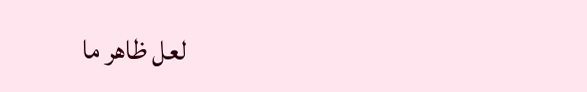لعل ظاهر ما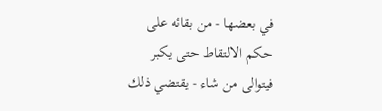في بعضها - من بقائه على حكم الالتقاط حتى يكبر فيتوالى من شاء - يقتضي ذلك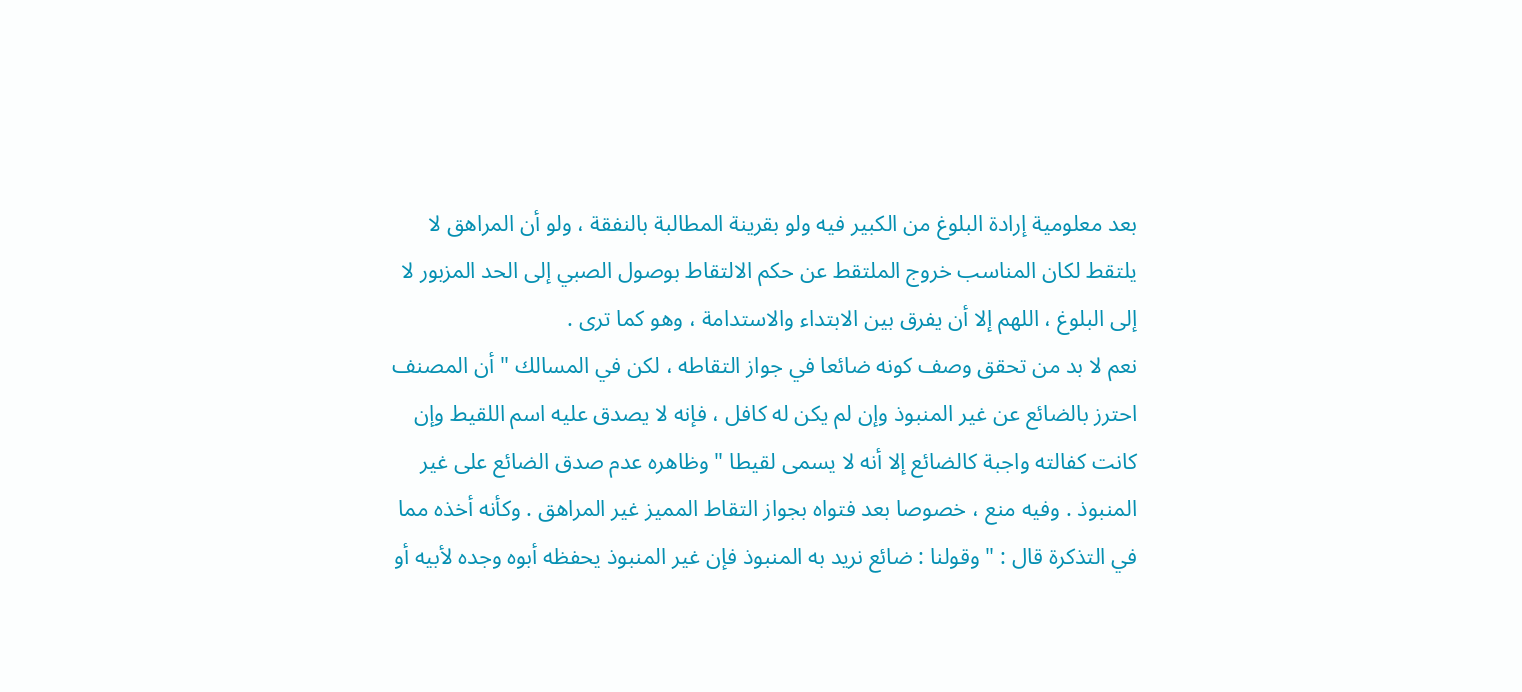بعد معلومية إرادة البلوغ من الكبير فيه ولو بقرينة المطالبة بالنفقة ، ولو أن المراهق لا يلتقط لكان المناسب خروج الملتقط عن حكم الالتقاط بوصول الصبي إلى الحد المزبور لا إلى البلوغ ، اللهم إلا أن يفرق بين الابتداء والاستدامة ، وهو كما ترى .
نعم لا بد من تحقق وصف كونه ضائعا في جواز التقاطه ، لكن في المسالك " أن المصنف احترز بالضائع عن غير المنبوذ وإن لم يكن له كافل ، فإنه لا يصدق عليه اسم اللقيط وإن كانت كفالته واجبة كالضائع إلا أنه لا يسمى لقيطا " وظاهره عدم صدق الضائع على غير المنبوذ . وفيه منع ، خصوصا بعد فتواه بجواز التقاط المميز غير المراهق . وكأنه أخذه مما في التذكرة قال : " وقولنا : ضائع نريد به المنبوذ فإن غير المنبوذ يحفظه أبوه وجده لأبيه أو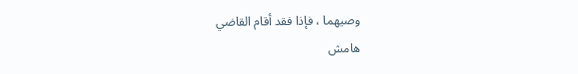وصيهما ، فإذا فقد أقام القاضي
هامش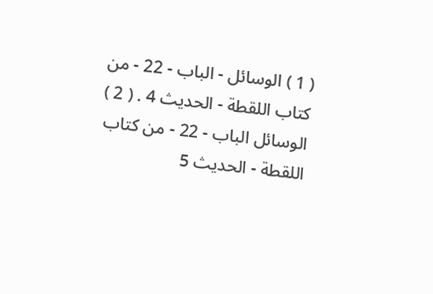( 1 ) الوسائل - الباب - 22 - من كتاب اللقطة - الحديث 4 . ( 2 ) الوسائل الباب - 22 - من كتاب اللقطة - الحديث 5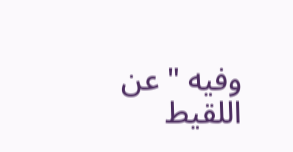وفيه " عن اللقيط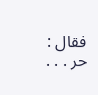فقال : حر . . .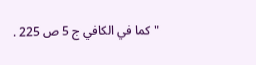" كما في الكافي ج 5 ص 225 .